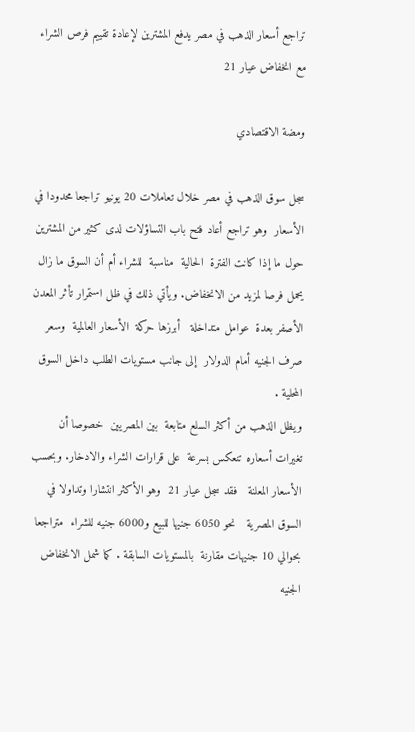تراجع أسعار الذهب في مصر يدفع المشترين لإعادة تقييم فرص الشراء مع انخفاض عيار 21

ومضة الاقتصادي

سجل سوق الذهب في مصر خلال تعاملات 20 يونيو تراجعا محدودا في الأسعار  وهو تراجع أعاد فتح باب التساؤلات لدى كثير من المشترين حول ما إذا كانت الفترة  الحالية  مناسبة  للشراء أم أن السوق ما زال يحمل فرصا لمزيد من الانخفاض. ويأتي ذلك في ظل استمرار تأثر المعدن الأصفر بعدة  عوامل متداخلة   أبرزها حركة  الأسعار العالمية  وسعر صرف الجنيه أمام الدولار  إلى جانب مستويات الطلب داخل السوق المحلية .
ويظل الذهب من أكثر السلع متابعة  بين المصريين  خصوصا أن تغيرات أسعاره تنعكس بسرعة  على قرارات الشراء والادخار. وبحسب الأسعار المعلنة   فقد سجل عيار 21  وهو الأكثر انتشارا وتداولا في السوق المصرية   نحو 6050 جنيها للبيع و6000 جنيه للشراء  متراجعا بحوالي 10 جنيهات مقارنة  بالمستويات السابقة . كما شمل الانخفاض الجنيه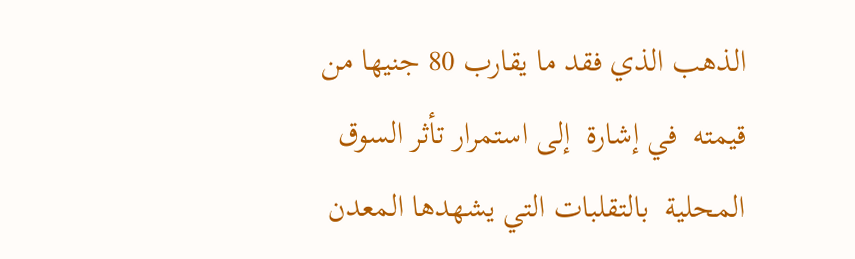الذهب الذي فقد ما يقارب 80 جنيها من قيمته  في إشارة  إلى استمرار تأثر السوق المحلية  بالتقلبات التي يشهدها المعدن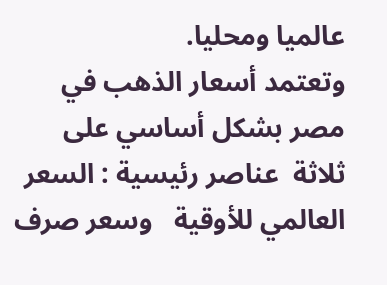عالميا ومحليا.
وتعتمد أسعار الذهب في مصر بشكل أساسي على ثلاثة  عناصر رئيسية : السعر العالمي للأوقية   وسعر صرف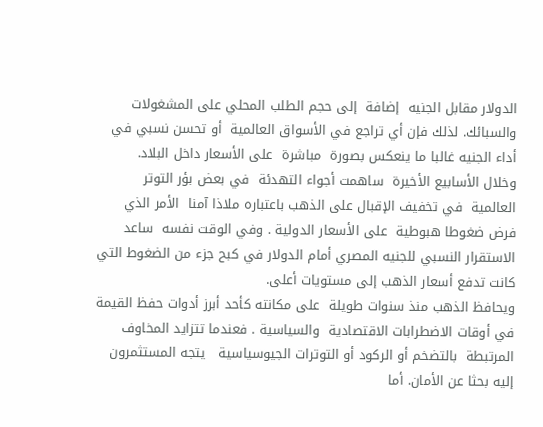الدولار مقابل الجنيه  إضافة  إلى حجم الطلب المحلي على المشغولات والسبائك. لذلك فإن أي تراجع في الأسواق العالمية  أو تحسن نسبي في أداء الجنيه غالبا ما ينعكس بصورة  مباشرة  على الأسعار داخل البلاد.
وخلال الأسابيع الأخيرة  ساهمت أجواء التهدئة  في بعض بؤر التوتر العالمية  في تخفيف الإقبال على الذهب باعتباره ملاذا آمنا  الأمر الذي فرض ضغوطا هبوطية  على الأسعار الدولية . وفي الوقت نفسه  ساعد الاستقرار النسبي للجنيه المصري أمام الدولار في كبح جزء من الضغوط التي كانت تدفع أسعار الذهب إلى مستويات أعلى.
ويحافظ الذهب منذ سنوات طويلة  على مكانته كأحد أبرز أدوات حفظ القيمة  في أوقات الاضطرابات الاقتصادية  والسياسية . فعندما تتزايد المخاوف المرتبطة  بالتضخم أو الركود أو التوترات الجيوسياسية   يتجه المستثمرون إليه بحثا عن الأمان. أما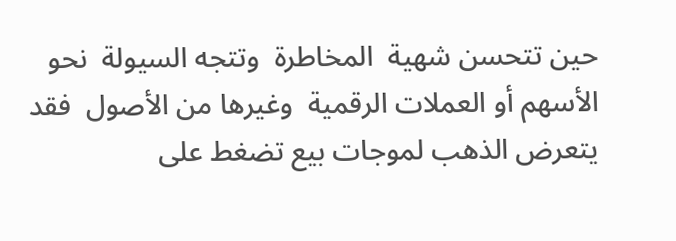حين تتحسن شهية  المخاطرة  وتتجه السيولة  نحو الأسهم أو العملات الرقمية  وغيرها من الأصول  فقد يتعرض الذهب لموجات بيع تضغط على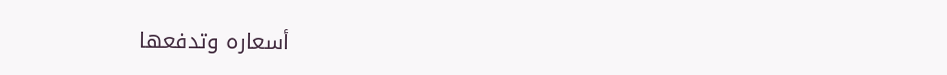أسعاره وتدفعها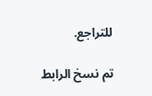للتراجع.

تم نسخ الرابط